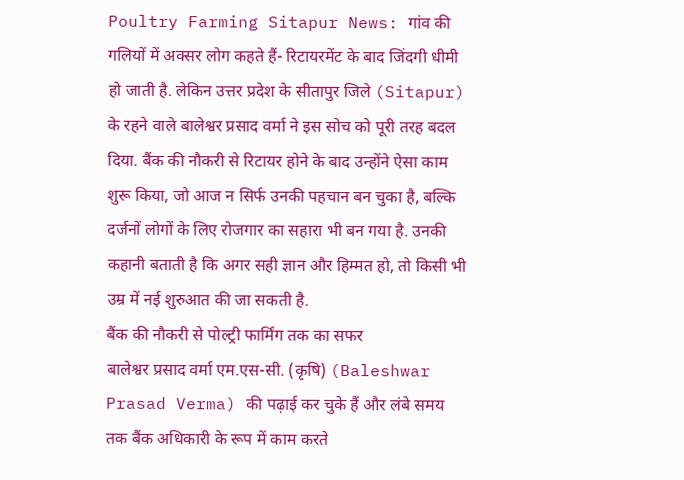Poultry Farming Sitapur News: गांव की गलियों में अक्सर लोग कहते हैं- रिटायरमेंट के बाद जिंदगी धीमी हो जाती है. लेकिन उत्तर प्रदेश के सीतापुर जिले (Sitapur) के रहने वाले बालेश्वर प्रसाद वर्मा ने इस सोच को पूरी तरह बदल दिया. बैंक की नौकरी से रिटायर होने के बाद उन्होंने ऐसा काम शुरू किया, जो आज न सिर्फ उनकी पहचान बन चुका है, बल्कि दर्जनों लोगों के लिए रोजगार का सहारा भी बन गया है. उनकी कहानी बताती है कि अगर सही ज्ञान और हिम्मत हो, तो किसी भी उम्र में नई शुरुआत की जा सकती है.
बैंक की नौकरी से पोल्ट्री फार्मिंग तक का सफर
बालेश्वर प्रसाद वर्मा एम.एस-सी. (कृषि) (Baleshwar Prasad Verma) की पढ़ाई कर चुके हैं और लंबे समय तक बैंक अधिकारी के रूप में काम करते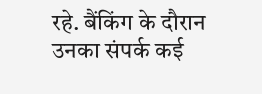रहे. बैंकिंग के दौरान उनका संपर्क कई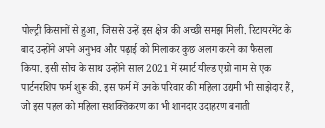पोल्ट्री किसानों से हुआ, जिससे उन्हें इस क्षेत्र की अच्छी समझ मिली. रिटायरमेंट के बाद उन्होंने अपने अनुभव और पढ़ाई को मिलाकर कुछ अलग करने का फैसला किया. इसी सोच के साथ उन्होंने साल 2021 में स्मार्ट यील्ड एग्रो नाम से एक पार्टनरशिप फर्म शुरू की. इस फर्म में उनके परिवार की महिला उद्यमी भी साझेदार हैं, जो इस पहल को महिला सशक्तिकरण का भी शानदार उदाहरण बनाती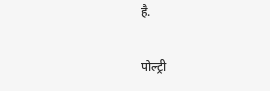है.

पोल्ट्री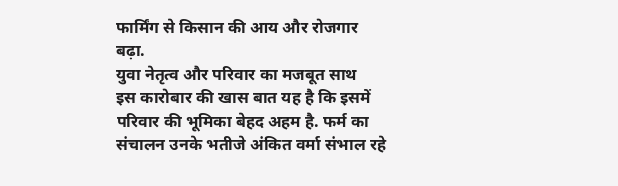फार्मिंग से किसान की आय और रोजगार बढ़ा.
युवा नेतृत्व और परिवार का मजबूत साथ
इस कारोबार की खास बात यह है कि इसमें परिवार की भूमिका बेहद अहम है. फर्म का संचालन उनके भतीजे अंकित वर्मा संभाल रहे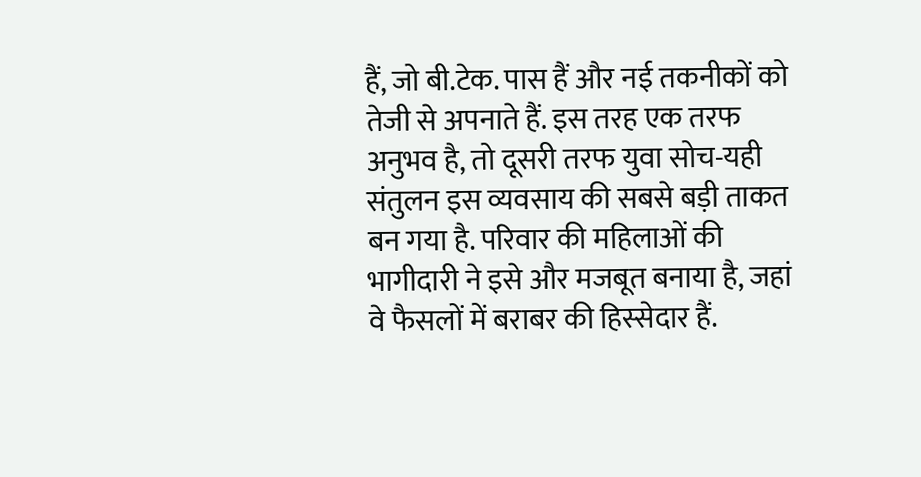हैं, जो बी.टेक. पास हैं और नई तकनीकों को तेजी से अपनाते हैं. इस तरह एक तरफ अनुभव है, तो दूसरी तरफ युवा सोच-यही संतुलन इस व्यवसाय की सबसे बड़ी ताकत बन गया है. परिवार की महिलाओं की भागीदारी ने इसे और मजबूत बनाया है, जहां वे फैसलों में बराबर की हिस्सेदार हैं.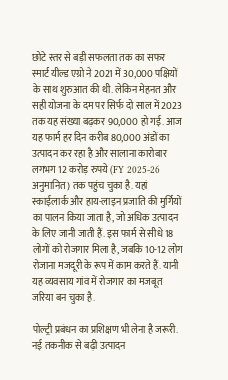छोटे स्तर से बड़ी सफलता तक का सफर
स्मार्ट यील्ड एग्रो ने 2021 में 30,000 पक्षियों के साथ शुरुआत की थी. लेकिन मेहनत और सही योजना के दम पर सिर्फ दो साल में 2023 तक यह संख्या बढ़कर 90,000 हो गई. आज यह फार्म हर दिन करीब 80,000 अंडों का उत्पादन कर रहा है और सालाना कारोबार लगभग 12 करोड़ रुपये (FY 2025-26 अनुमानित) तक पहुंच चुका है. यहां स्काईलार्क और हाय-लाइन प्रजाति की मुर्गियों का पालन किया जाता है, जो अधिक उत्पादन के लिए जानी जाती हैं. इस फार्म से सीधे 18 लोगों को रोजगार मिला है, जबकि 10-12 लोग रोजाना मजदूरी के रूप में काम करते हैं. यानी यह व्यवसाय गांव में रोजगार का मजबूत जरिया बन चुका है.

पोल्ट्री प्रबंधन का प्रशिक्षण भी लेना है जरूरी.
नई तकनीक से बढ़ी उत्पादन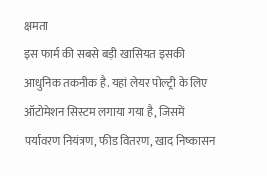क्षमता
इस फार्म की सबसे बड़ी खासियत इसकी आधुनिक तकनीक है. यहां लेयर पोल्ट्री के लिए ऑटोमेशन सिस्टम लगाया गया है, जिसमें पर्यावरण नियंत्रण, फीड वितरण, खाद निष्कासन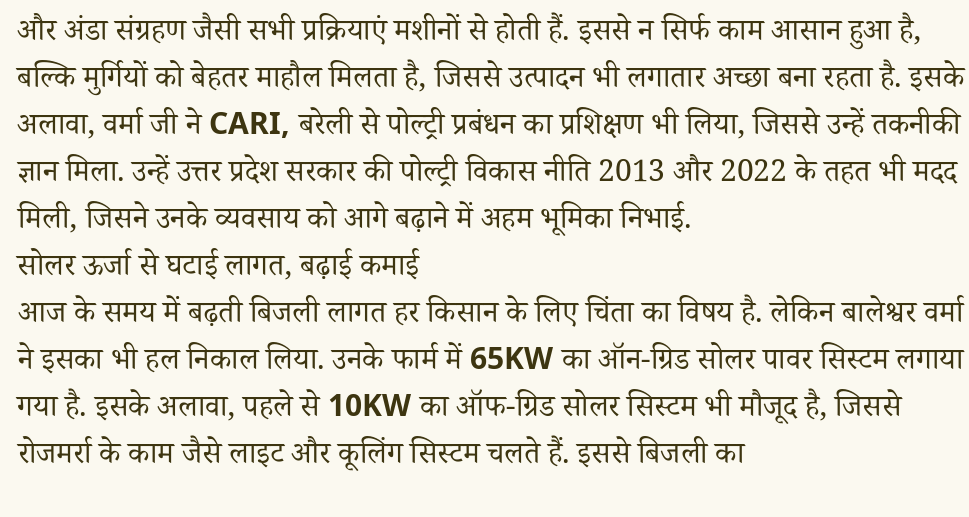और अंडा संग्रहण जैसी सभी प्रक्रियाएं मशीनों से होती हैं. इससे न सिर्फ काम आसान हुआ है, बल्कि मुर्गियों को बेहतर माहौल मिलता है, जिससे उत्पादन भी लगातार अच्छा बना रहता है. इसके अलावा, वर्मा जी ने CARI, बरेली से पोल्ट्री प्रबंधन का प्रशिक्षण भी लिया, जिससे उन्हें तकनीकी ज्ञान मिला. उन्हें उत्तर प्रदेश सरकार की पोल्ट्री विकास नीति 2013 और 2022 के तहत भी मदद मिली, जिसने उनके व्यवसाय को आगे बढ़ाने में अहम भूमिका निभाई.
सोलर ऊर्जा से घटाई लागत, बढ़ाई कमाई
आज के समय में बढ़ती बिजली लागत हर किसान के लिए चिंता का विषय है. लेकिन बालेश्वर वर्मा ने इसका भी हल निकाल लिया. उनके फार्म में 65KW का ऑन-ग्रिड सोलर पावर सिस्टम लगाया गया है. इसके अलावा, पहले से 10KW का ऑफ-ग्रिड सोलर सिस्टम भी मौजूद है, जिससे रोजमर्रा के काम जैसे लाइट और कूलिंग सिस्टम चलते हैं. इससे बिजली का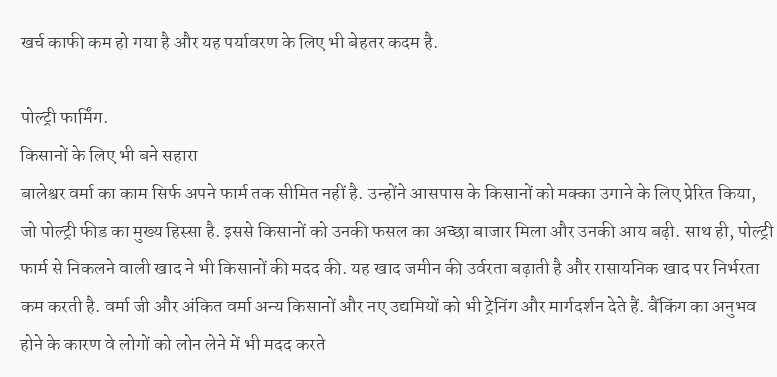खर्च काफी कम हो गया है और यह पर्यावरण के लिए भी बेहतर कदम है.

पोल्ट्री फार्मिंग.
किसानों के लिए भी बने सहारा
बालेश्वर वर्मा का काम सिर्फ अपने फार्म तक सीमित नहीं है. उन्होंने आसपास के किसानों को मक्का उगाने के लिए प्रेरित किया, जो पोल्ट्री फीड का मुख्य हिस्सा है. इससे किसानों को उनकी फसल का अच्छा बाजार मिला और उनकी आय बढ़ी. साथ ही, पोल्ट्री फार्म से निकलने वाली खाद ने भी किसानों की मदद की. यह खाद जमीन की उर्वरता बढ़ाती है और रासायनिक खाद पर निर्भरता कम करती है. वर्मा जी और अंकित वर्मा अन्य किसानों और नए उद्यमियों को भी ट्रेनिंग और मार्गदर्शन देते हैं. बैंकिंग का अनुभव होने के कारण वे लोगों को लोन लेने में भी मदद करते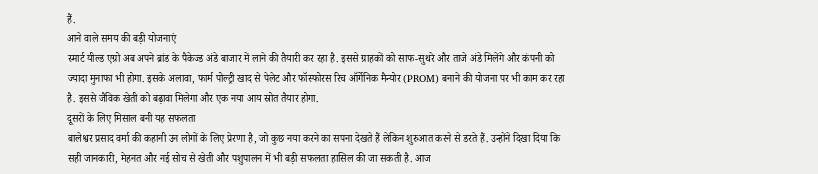हैं.
आने वाले समय की बड़ी योजनाएं
स्मार्ट यील्ड एग्रो अब अपने ब्रांड के पैकेज्ड अंडे बाजार में लाने की तैयारी कर रहा है. इससे ग्राहकों को साफ-सुथरे और ताजे अंडे मिलेंगे और कंपनी को ज्यादा मुनाफा भी होगा. इसके अलावा, फार्म पोल्ट्री खाद से पेलेट और फॉस्फोरस रिच ऑर्गेनिक मैन्योर (PROM) बनाने की योजना पर भी काम कर रहा है. इससे जैविक खेती को बढ़ावा मिलेगा और एक नया आय स्रोत तैयार होगा.
दूसरों के लिए मिसाल बनी यह सफलता
बालेश्वर प्रसाद वर्मा की कहानी उन लोगों के लिए प्रेरणा है, जो कुछ नया करने का सपना देखते हैं लेकिन शुरुआत करने से डरते हैं. उन्होंने दिखा दिया कि सही जानकारी, मेहनत और नई सोच से खेती और पशुपालन में भी बड़ी सफलता हासिल की जा सकती है. आज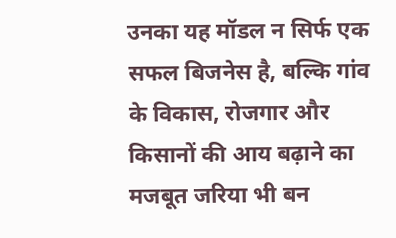उनका यह मॉडल न सिर्फ एक सफल बिजनेस है, बल्कि गांव के विकास, रोजगार और किसानों की आय बढ़ाने का मजबूत जरिया भी बन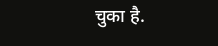चुका है.